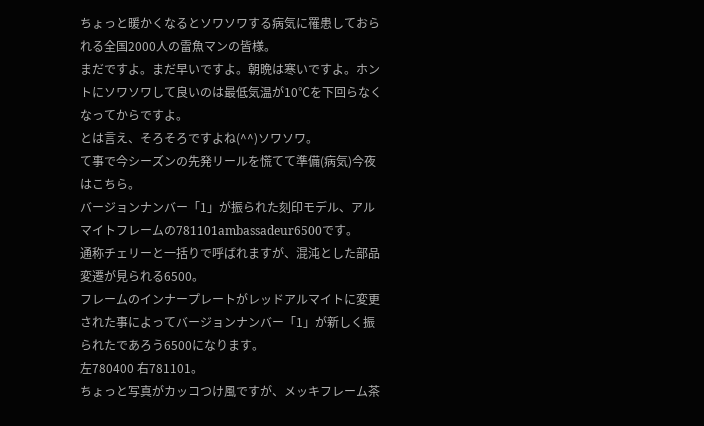ちょっと暖かくなるとソワソワする病気に罹患しておられる全国2000人の雷魚マンの皆様。
まだですよ。まだ早いですよ。朝晩は寒いですよ。ホントにソワソワして良いのは最低気温が10℃を下回らなくなってからですよ。
とは言え、そろそろですよね(^^)ソワソワ。
て事で今シーズンの先発リールを慌てて準備(病気)今夜はこちら。
バージョンナンバー「1」が振られた刻印モデル、アルマイトフレームの781101ambassadeur6500です。
通称チェリーと一括りで呼ばれますが、混沌とした部品変遷が見られる6500。
フレームのインナープレートがレッドアルマイトに変更された事によってバージョンナンバー「1」が新しく振られたであろう6500になります。
左780400 右781101。
ちょっと写真がカッコつけ風ですが、メッキフレーム茶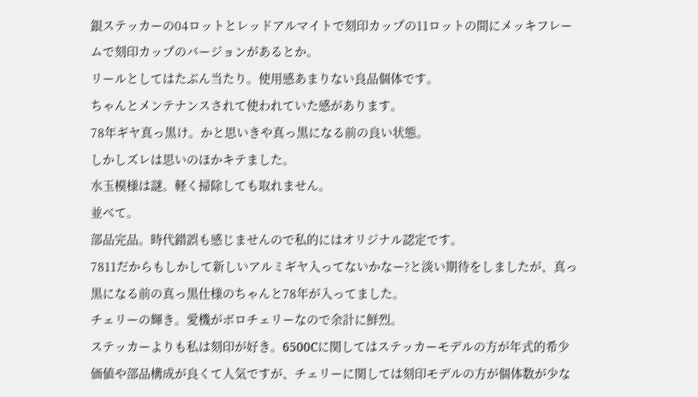銀ステッカーの04ロットとレッドアルマイトで刻印カップの11ロットの間にメッキフレームで刻印カップのバージョンがあるとか。
リールとしてはたぶん当たり。使用感あまりない良品個体です。
ちゃんとメンテナンスされて使われていた感があります。
78年ギヤ真っ黒け。かと思いきや真っ黒になる前の良い状態。
しかしズレは思いのほかキテました。
水玉模様は謎。軽く掃除しても取れません。
並べて。
部品完品。時代錯誤も感じませんので私的にはオリジナル認定です。
7811だからもしかして新しいアルミギヤ入ってないかなー?と淡い期待をしましたが、真っ黒になる前の真っ黒仕様のちゃんと78年が入ってました。
チェリーの輝き。愛機がボロチェリーなので余計に鮮烈。
ステッカーよりも私は刻印が好き。6500Cに関してはステッカーモデルの方が年式的希少価値や部品構成が良くて人気ですが、チェリーに関しては刻印モデルの方が個体数が少な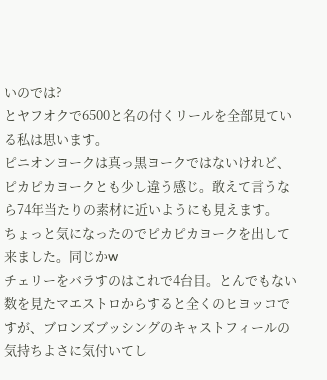いのでは?
とヤフオクで6500と名の付くリールを全部見ている私は思います。
ピニオンヨークは真っ黒ヨークではないけれど、ピカピカヨークとも少し違う感じ。敢えて言うなら74年当たりの素材に近いようにも見えます。
ちょっと気になったのでピカピカヨークを出して来ました。同じかw
チェリーをバラすのはこれで4台目。とんでもない数を見たマエストロからすると全くのヒヨッコですが、ブロンズブッシングのキャストフィールの気持ちよさに気付いてし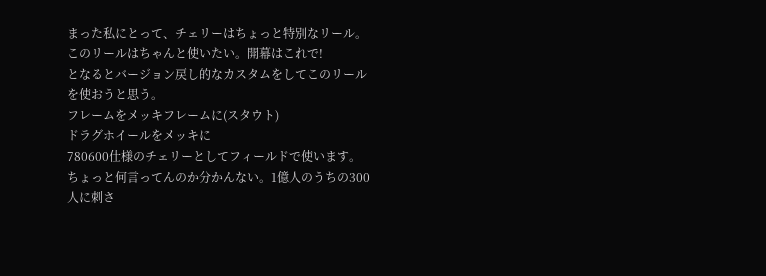まった私にとって、チェリーはちょっと特別なリール。
このリールはちゃんと使いたい。開幕はこれで!
となるとバージョン戻し的なカスタムをしてこのリールを使おうと思う。
フレームをメッキフレームに(スタウト)
ドラグホイールをメッキに
780600仕様のチェリーとしてフィールドで使います。
ちょっと何言ってんのか分かんない。1億人のうちの300人に刺さ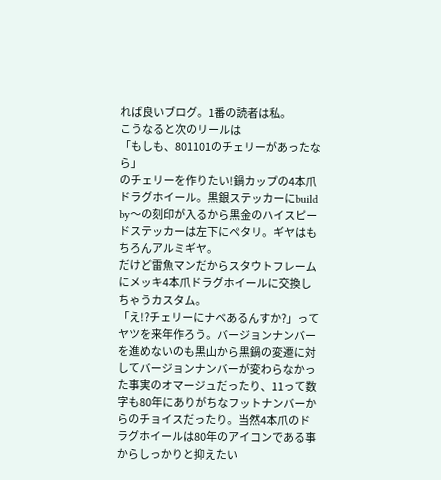れば良いブログ。1番の読者は私。
こうなると次のリールは
「もしも、801101のチェリーがあったなら」
のチェリーを作りたい!鍋カップの4本爪ドラグホイール。黒銀ステッカーにbuild by〜の刻印が入るから黒金のハイスピードステッカーは左下にペタリ。ギヤはもちろんアルミギヤ。
だけど雷魚マンだからスタウトフレームにメッキ4本爪ドラグホイールに交換しちゃうカスタム。
「え!?チェリーにナベあるんすか?」ってヤツを来年作ろう。バージョンナンバーを進めないのも黒山から黒鍋の変遷に対してバージョンナンバーが変わらなかった事実のオマージュだったり、11って数字も80年にありがちなフットナンバーからのチョイスだったり。当然4本爪のドラグホイールは80年のアイコンである事からしっかりと抑えたい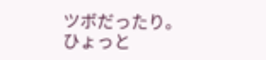ツボだったり。
ひょっと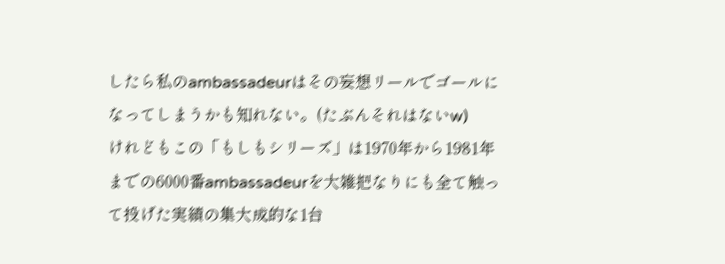したら私のambassadeurはその妄想リールでゴールになってしまうかも知れない。(たぶんそれはないw)
けれどもこの「もしもシリーズ」は1970年から1981年までの6000番ambassadeurを大雑把なりにも全て触って投げた実績の集大成的な1台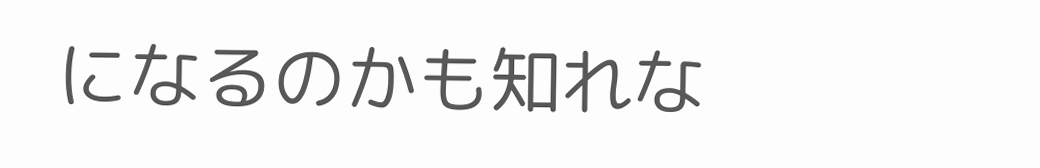になるのかも知れな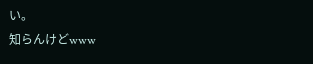い。
知らんけどwww